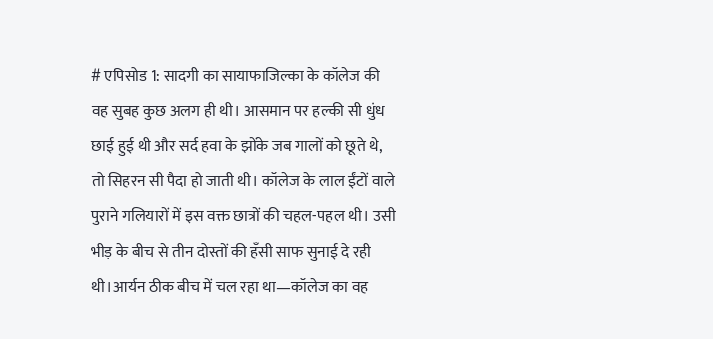# एपिसोड 1: सादगी का सायाफाजिल्का के कॉलेज की वह सुबह कुछ अलग ही थी। आसमान पर हल्की सी धुंध छाई हुई थी और सर्द हवा के झोंके जब गालों को छूते थे, तो सिहरन सी पैदा हो जाती थी। कॉलेज के लाल ईंटों वाले पुराने गलियारों में इस वक्त छात्रों की चहल-पहल थी। उसी भीड़ के बीच से तीन दोस्तों की हँसी साफ सुनाई दे रही थी।आर्यन ठीक बीच में चल रहा था—कॉलेज का वह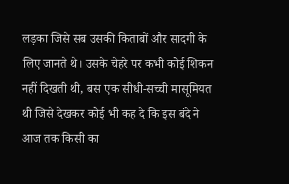लड़का जिसे सब उसकी किताबों और सादगी के लिए जानते थे। उसके चेहरे पर कभी कोई शिकन नहीं दिखती थी, बस एक सीधी-सच्ची मासूमियत थी जिसे देखकर कोई भी कह दे कि इस बंदे ने आज तक किसी का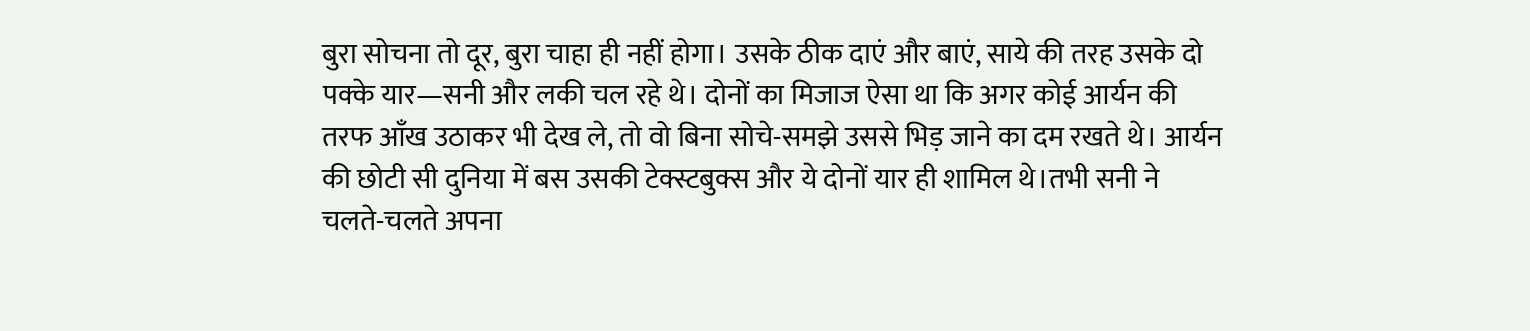बुरा सोचना तो दूर, बुरा चाहा ही नहीं होगा। उसके ठीक दाएं और बाएं, साये की तरह उसके दो पक्के यार—सनी और लकी चल रहे थे। दोनों का मिजाज ऐसा था कि अगर कोई आर्यन की तरफ आँख उठाकर भी देख ले, तो वो बिना सोचे-समझे उससे भिड़ जाने का दम रखते थे। आर्यन की छोटी सी दुनिया में बस उसकी टेक्स्टबुक्स और ये दोनों यार ही शामिल थे।तभी सनी ने चलते-चलते अपना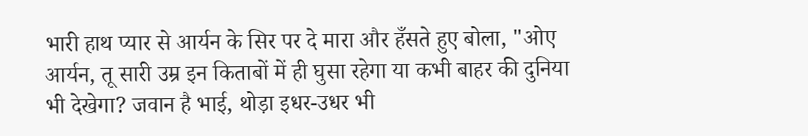भारी हाथ प्यार से आर्यन के सिर पर दे मारा और हँसते हुए बोला, "ओए आर्यन, तू सारी उम्र इन किताबों में ही घुसा रहेगा या कभी बाहर की दुनिया भी देखेगा? जवान है भाई, थोड़ा इधर-उधर भी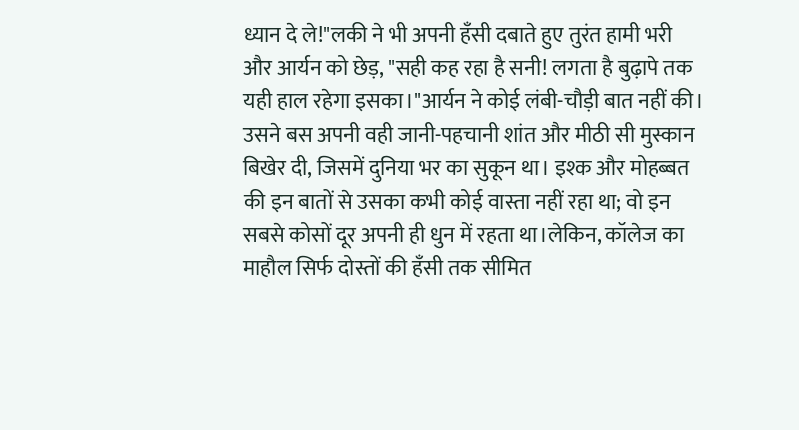ध्यान दे ले!"लकी ने भी अपनी हँसी दबाते हुए तुरंत हामी भरी और आर्यन को छेड़, "सही कह रहा है सनी! लगता है बुढ़ापे तक यही हाल रहेगा इसका।"आर्यन ने कोई लंबी-चौड़ी बात नहीं की। उसने बस अपनी वही जानी-पहचानी शांत और मीठी सी मुस्कान बिखेर दी, जिसमें दुनिया भर का सुकून था। इश्क और मोहब्बत की इन बातों से उसका कभी कोई वास्ता नहीं रहा था; वो इन सबसे कोसों दूर अपनी ही धुन में रहता था।लेकिन, कॉलेज का माहौल सिर्फ दोस्तों की हँसी तक सीमित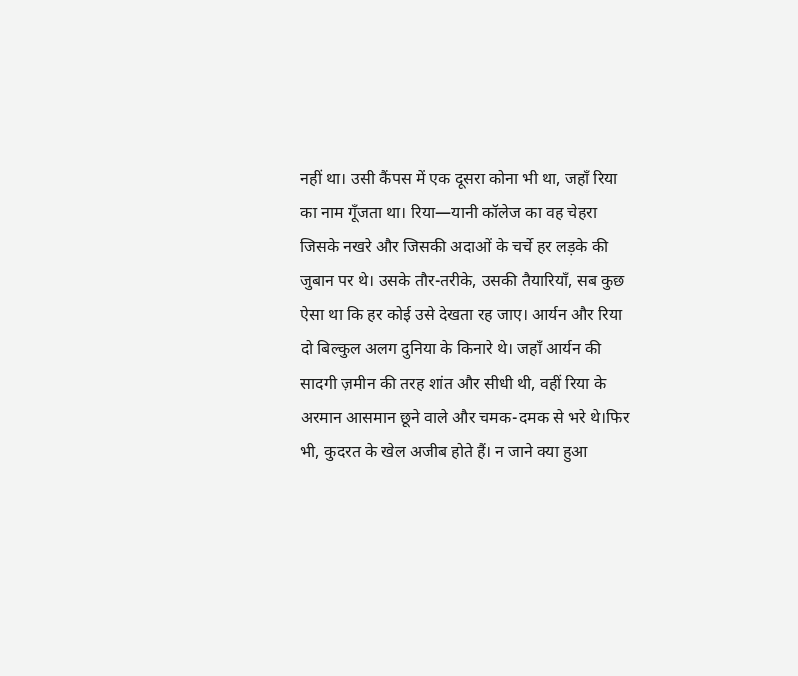नहीं था। उसी कैंपस में एक दूसरा कोना भी था, जहाँ रिया का नाम गूँजता था। रिया—यानी कॉलेज का वह चेहरा जिसके नखरे और जिसकी अदाओं के चर्चे हर लड़के की जुबान पर थे। उसके तौर-तरीके, उसकी तैयारियाँ, सब कुछ ऐसा था कि हर कोई उसे देखता रह जाए। आर्यन और रिया दो बिल्कुल अलग दुनिया के किनारे थे। जहाँ आर्यन की सादगी ज़मीन की तरह शांत और सीधी थी, वहीं रिया के अरमान आसमान छूने वाले और चमक-दमक से भरे थे।फिर भी, कुदरत के खेल अजीब होते हैं। न जाने क्या हुआ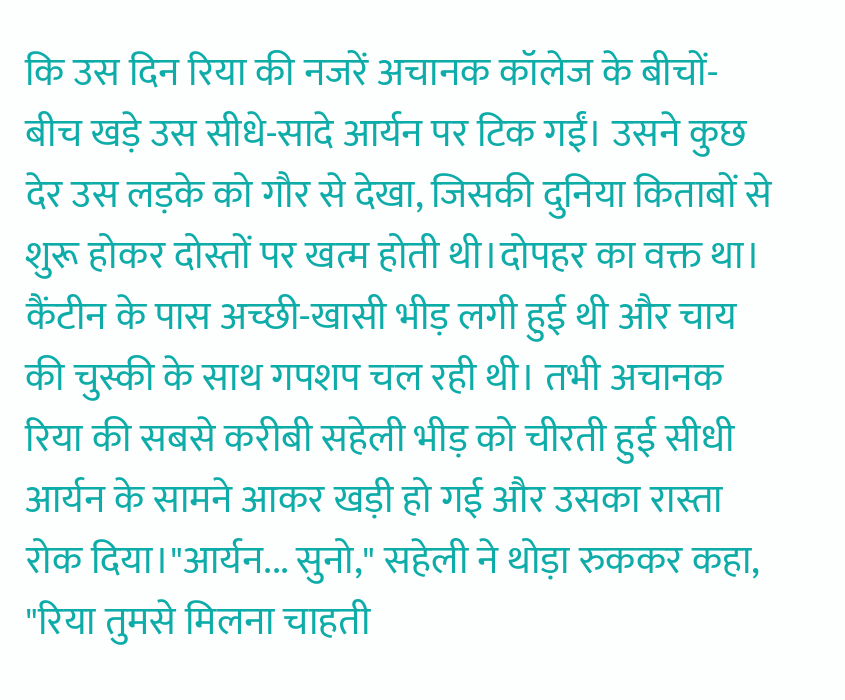कि उस दिन रिया की नजरें अचानक कॉलेज के बीचों-बीच खड़े उस सीधे-सादे आर्यन पर टिक गईं। उसने कुछ देर उस लड़के को गौर से देखा, जिसकी दुनिया किताबों से शुरू होकर दोस्तों पर खत्म होती थी।दोपहर का वक्त था। कैंटीन के पास अच्छी-खासी भीड़ लगी हुई थी और चाय की चुस्की के साथ गपशप चल रही थी। तभी अचानक रिया की सबसे करीबी सहेली भीड़ को चीरती हुई सीधी आर्यन के सामने आकर खड़ी हो गई और उसका रास्ता रोक दिया।"आर्यन... सुनो," सहेली ने थोड़ा रुककर कहा, "रिया तुमसे मिलना चाहती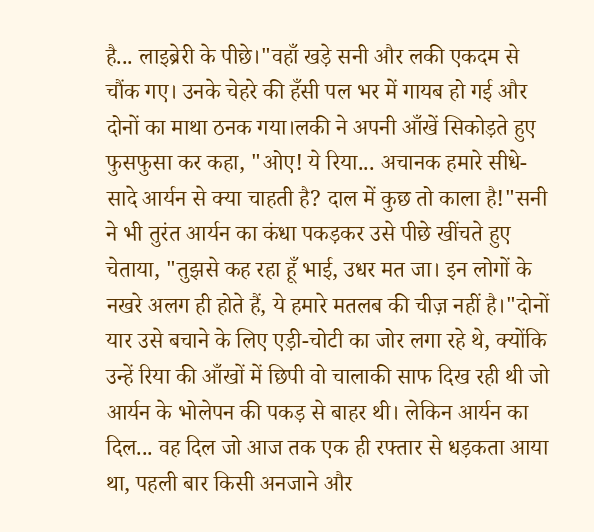है... लाइब्रेरी के पीछे।"वहाँ खड़े सनी और लकी एकदम से चौंक गए। उनके चेहरे की हँसी पल भर में गायब हो गई और दोनों का माथा ठनक गया।लकी ने अपनी आँखें सिकोड़ते हुए फुसफुसा कर कहा, "ओए! ये रिया... अचानक हमारे सीधे-सादे आर्यन से क्या चाहती है? दाल में कुछ तो काला है!"सनी ने भी तुरंत आर्यन का कंधा पकड़कर उसे पीछे खींचते हुए चेताया, "तुझसे कह रहा हूँ भाई, उधर मत जा। इन लोगों के नखरे अलग ही होते हैं, ये हमारे मतलब की चीज़ नहीं है।"दोनों यार उसे बचाने के लिए एड़ी-चोटी का जोर लगा रहे थे, क्योंकि उन्हें रिया की आँखों में छिपी वो चालाकी साफ दिख रही थी जो आर्यन के भोलेपन की पकड़ से बाहर थी। लेकिन आर्यन का दिल... वह दिल जो आज तक एक ही रफ्तार से धड़कता आया था, पहली बार किसी अनजाने और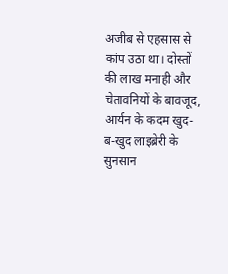अजीब से एहसास से कांप उठा था। दोस्तों की लाख मनाही और चेतावनियों के बावजूद, आर्यन के कदम खुद-ब-खुद लाइब्रेरी के सुनसान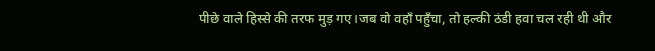पीछे वाले हिस्से की तरफ मुड़ गए।जब वो वहाँ पहुँचा, तो हल्की ठंडी हवा चल रही थी और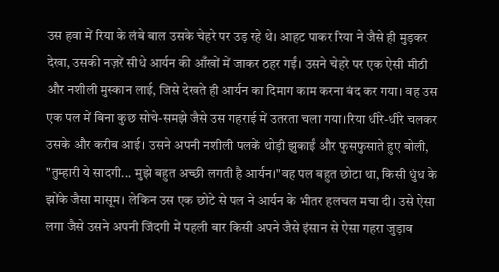उस हवा में रिया के लंबे बाल उसके चेहरे पर उड़ रहे थे। आहट पाकर रिया ने जैसे ही मुड़कर देखा, उसकी नज़रें सीधे आर्यन की आँखों में जाकर ठहर गईं। उसने चेहरे पर एक ऐसी मीठी और नशीली मुस्कान लाई, जिसे देखते ही आर्यन का दिमाग काम करना बंद कर गया। वह उस एक पल में बिना कुछ सोचे-समझे जैसे उस गहराई में उतरता चला गया।रिया धीरे-धीरे चलकर उसके और करीब आई। उसने अपनी नशीली पलकें थोड़ी झुकाईं और फुसफुसाते हुए बोली, "तुम्हारी ये सादगी... मुझे बहुत अच्छी लगती है आर्यन।"वह पल बहुत छोटा था, किसी धुंध के झोंके जैसा मासूम। लेकिन उस एक छोटे से पल ने आर्यन के भीतर हलचल मचा दी। उसे ऐसा लगा जैसे उसने अपनी जिंदगी में पहली बार किसी अपने जैसे इंसान से ऐसा गहरा जुड़ाव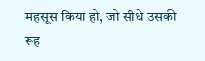महसूस किया हो, जो सीधे उसकी रूह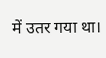में उतर गया था।